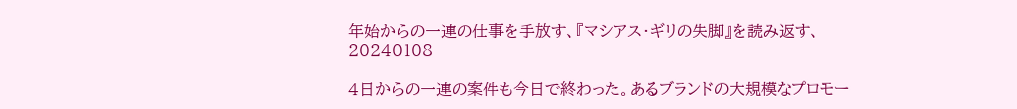年始からの一連の仕事を手放す、『マシアス・ギリの失脚』を読み返す、20240108

4日からの一連の案件も今日で終わった。あるブランドの大規模なプロモー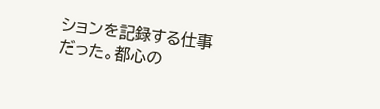ションを記録する仕事だった。都心の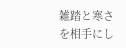雑踏と寒さを相手にし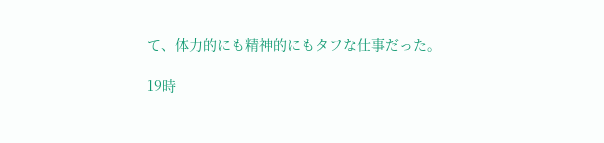て、体力的にも精神的にもタフな仕事だった。

19時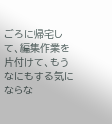ごろに帰宅して、編集作業を片付けて、もうなにもする気にならな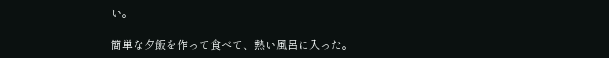い。

簡単な夕飯を作って食べて、熱い風呂に入った。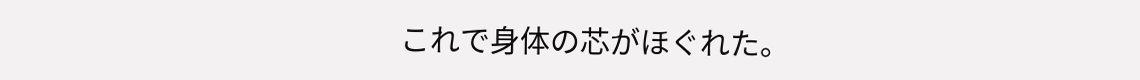これで身体の芯がほぐれた。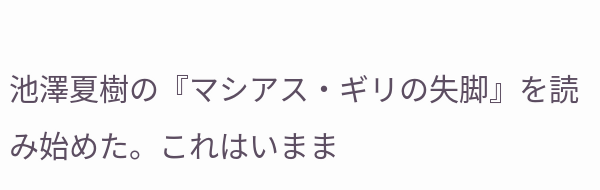池澤夏樹の『マシアス・ギリの失脚』を読み始めた。これはいまま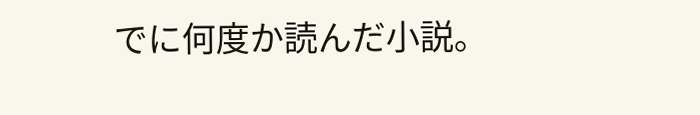でに何度か読んだ小説。